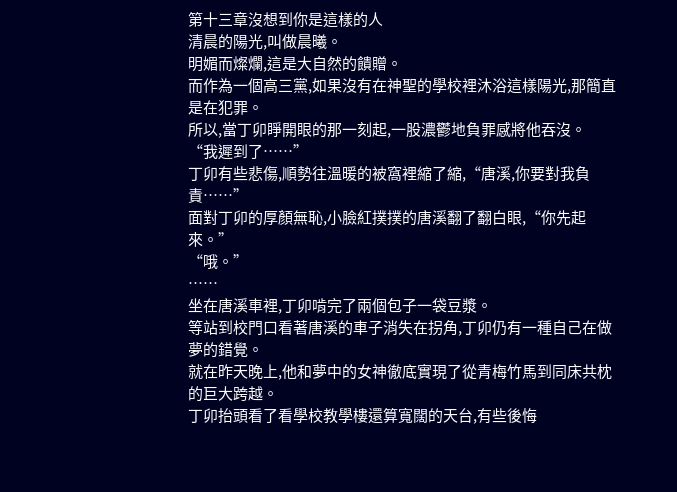第十三章沒想到你是這樣的人
清晨的陽光,叫做晨曦。
明媚而燦爛,這是大自然的饋贈。
而作為一個高三黨,如果沒有在神聖的學校裡沐浴這樣陽光,那簡直是在犯罪。
所以,當丁卯睜開眼的那一刻起,一股濃鬱地負罪感將他吞沒。
“我遲到了……”
丁卯有些悲傷,順勢往溫暖的被窩裡縮了縮,“唐溪,你要對我負責……”
面對丁卯的厚顏無恥,小臉紅撲撲的唐溪翻了翻白眼,“你先起來。”
“哦。”
……
坐在唐溪車裡,丁卯啃完了兩個包子一袋豆漿。
等站到校門口看著唐溪的車子消失在拐角,丁卯仍有一種自己在做夢的錯覺。
就在昨天晚上,他和夢中的女神徹底實現了從青梅竹馬到同床共枕的巨大跨越。
丁卯抬頭看了看學校教學樓還算寬闊的天台,有些後悔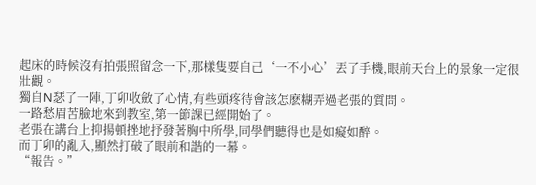起床的時候沒有拍張照留念一下,那樣隻要自己‘一不小心’丟了手機,眼前天台上的景象一定很壯觀。
獨自N瑟了一陣,丁卯收斂了心情,有些頭疼待會該怎麽糊弄過老張的質問。
一路愁眉苦臉地來到教室,第一節課已經開始了。
老張在講台上抑揚頓挫地抒發著胸中所學,同學們聽得也是如癡如醉。
而丁卯的亂入,顯然打破了眼前和諧的一幕。
“報告。”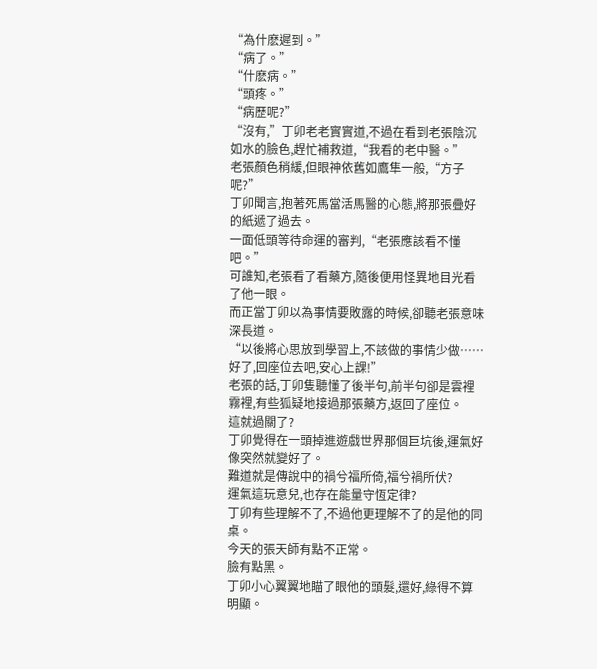“為什麽遲到。”
“病了。”
“什麽病。”
“頭疼。”
“病歷呢?”
“沒有,”丁卯老老實實道,不過在看到老張陰沉如水的臉色,趕忙補救道,“我看的老中醫。”
老張顏色稍緩,但眼神依舊如鷹隼一般,“方子呢?”
丁卯聞言,抱著死馬當活馬醫的心態,將那張疊好的紙遞了過去。
一面低頭等待命運的審判,“老張應該看不懂吧。”
可誰知,老張看了看藥方,隨後便用怪異地目光看了他一眼。
而正當丁卯以為事情要敗露的時候,卻聽老張意味深長道。
“以後將心思放到學習上,不該做的事情少做……好了,回座位去吧,安心上課!”
老張的話,丁卯隻聽懂了後半句,前半句卻是雲裡霧裡,有些狐疑地接過那張藥方,返回了座位。
這就過關了?
丁卯覺得在一頭掉進遊戲世界那個巨坑後,運氣好像突然就變好了。
難道就是傳說中的禍兮福所倚,福兮禍所伏?
運氣這玩意兒,也存在能量守恆定律?
丁卯有些理解不了,不過他更理解不了的是他的同桌。
今天的張天師有點不正常。
臉有點黑。
丁卯小心翼翼地瞄了眼他的頭髮,還好,綠得不算明顯。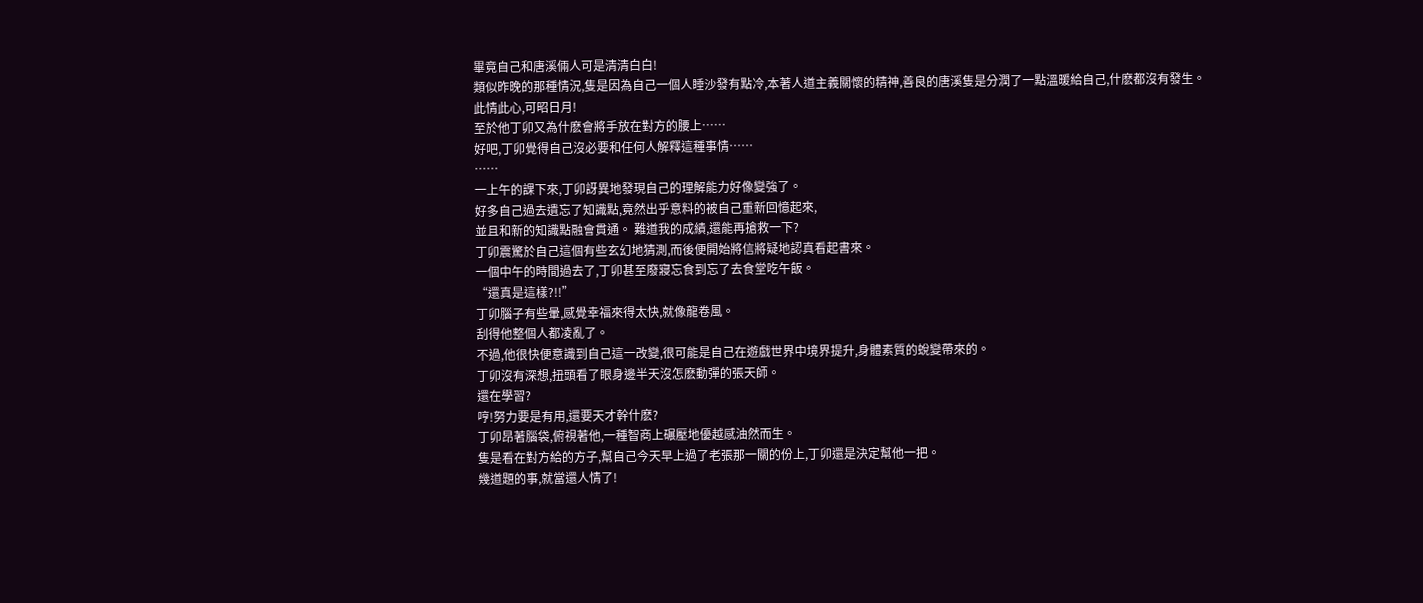畢竟自己和唐溪倆人可是清清白白!
類似昨晚的那種情況,隻是因為自己一個人睡沙發有點冷,本著人道主義關懷的精神,善良的唐溪隻是分潤了一點溫暖給自己,什麽都沒有發生。
此情此心,可昭日月!
至於他丁卯又為什麽會將手放在對方的腰上……
好吧,丁卯覺得自己沒必要和任何人解釋這種事情……
……
一上午的課下來,丁卯訝異地發現自己的理解能力好像變強了。
好多自己過去遺忘了知識點,竟然出乎意料的被自己重新回憶起來,
並且和新的知識點融會貫通。 難道我的成績,還能再搶救一下?
丁卯震驚於自己這個有些玄幻地猜測,而後便開始將信將疑地認真看起書來。
一個中午的時間過去了,丁卯甚至廢寢忘食到忘了去食堂吃午飯。
“還真是這樣?!!”
丁卯腦子有些暈,感覺幸福來得太快,就像龍卷風。
刮得他整個人都凌亂了。
不過,他很快便意識到自己這一改變,很可能是自己在遊戲世界中境界提升,身體素質的蛻變帶來的。
丁卯沒有深想,扭頭看了眼身邊半天沒怎麽動彈的張天師。
還在學習?
哼!努力要是有用,還要天才幹什麽?
丁卯昂著腦袋,俯視著他,一種智商上碾壓地優越感油然而生。
隻是看在對方給的方子,幫自己今天早上過了老張那一關的份上,丁卯還是決定幫他一把。
幾道題的事,就當還人情了!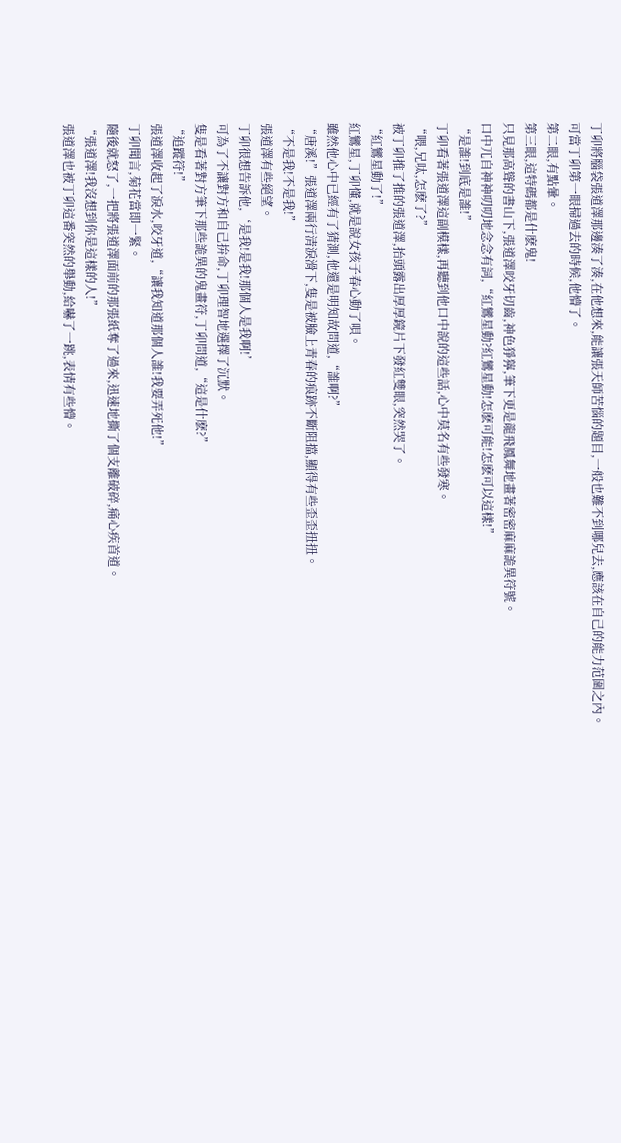丁卯將腦袋張道澤那邊湊了湊,在他想來,能讓張天師苦惱的題目,一般也難不到哪兒去,應該在自己的能力范圍之內。
可當丁卯第一眼掃過去的時候,他懵了。
第二眼,有點暈。
第三眼,這特碼都是什麽鬼!
只見那高聳的書山下,張道澤咬牙切齒,神色猙獰,筆下更是龍飛鳳舞地畫著密密麻麻詭異符號。
口中兀自神神叨叨地念念有詞,“紅鸞星動?紅鸞星動!怎麽可能!怎麽可以這樣!”
“是誰!到底是誰!”
丁卯看著張道澤這副模樣,再聽到他口中說的這些話,心中莫名有些發寒。
“喂,兄呔,怎麽了?”
被丁卯推了推的張道澤,抬頭露出厚厚鏡片下發紅雙眼,突然哭了。
“紅鸞星動了!”
紅鸞星,丁卯懂,就是說女孩子春心動了唄。
雖然他心中已經有了猜測,他還是明知故問道,“誰啊?”
“唐溪!”張道澤兩行清淚滑下,隻是被臉上青春的痕跡不斷阻擋,顯得有些歪歪扭扭。
“不是我!不是我!”
張道澤有些絕望。
丁卯很想告訴他,‘是我!是我!那個人是我啊!’
可為了不讓對方和自己拚命,丁卯理智地選擇了沉默。
隻是看著對方筆下那些詭異的鬼畫符,丁卯問道,“這是什麽?”
“追蹤符!”
張道澤收起了淚水,咬牙道,“讓我知道那個人誰!我要弄死他!”
丁卯聞言,菊花當即一緊。
隨後就怒了,一把將張道澤面前的那張紙奪了過來,迅速地撕了個支離破碎,痛心疾首道。
“張道澤!我沒想到你是這樣的人!”
張道澤也被丁卯這番突然的舉動,給嚇了一跳,表情有些懵。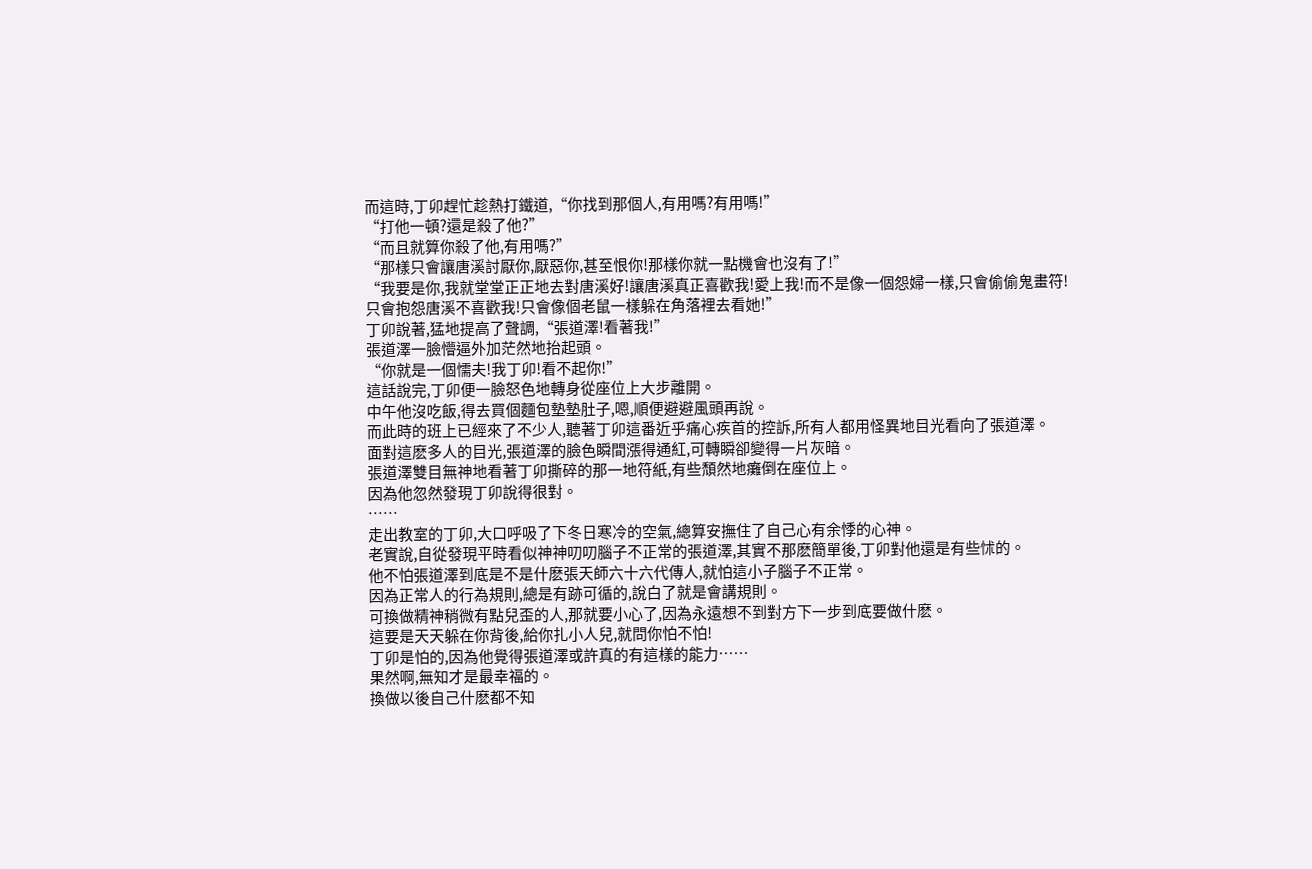而這時,丁卯趕忙趁熱打鐵道,“你找到那個人,有用嗎?有用嗎!”
“打他一頓?還是殺了他?”
“而且就算你殺了他,有用嗎?”
“那樣只會讓唐溪討厭你,厭惡你,甚至恨你!那樣你就一點機會也沒有了!”
“我要是你,我就堂堂正正地去對唐溪好!讓唐溪真正喜歡我!愛上我!而不是像一個怨婦一樣,只會偷偷鬼畫符!只會抱怨唐溪不喜歡我!只會像個老鼠一樣躲在角落裡去看她!”
丁卯說著,猛地提高了聲調,“張道澤!看著我!”
張道澤一臉懵逼外加茫然地抬起頭。
“你就是一個懦夫!我丁卯!看不起你!”
這話說完,丁卯便一臉怒色地轉身從座位上大步離開。
中午他沒吃飯,得去買個麵包墊墊肚子,嗯,順便避避風頭再說。
而此時的班上已經來了不少人,聽著丁卯這番近乎痛心疾首的控訴,所有人都用怪異地目光看向了張道澤。
面對這麽多人的目光,張道澤的臉色瞬間漲得通紅,可轉瞬卻變得一片灰暗。
張道澤雙目無神地看著丁卯撕碎的那一地符紙,有些頹然地癱倒在座位上。
因為他忽然發現丁卯說得很對。
……
走出教室的丁卯,大口呼吸了下冬日寒冷的空氣,總算安撫住了自己心有余悸的心神。
老實說,自從發現平時看似神神叨叨腦子不正常的張道澤,其實不那麽簡單後,丁卯對他還是有些怵的。
他不怕張道澤到底是不是什麽張天師六十六代傳人,就怕這小子腦子不正常。
因為正常人的行為規則,總是有跡可循的,說白了就是會講規則。
可換做精神稍微有點兒歪的人,那就要小心了,因為永遠想不到對方下一步到底要做什麽。
這要是天天躲在你背後,給你扎小人兒,就問你怕不怕!
丁卯是怕的,因為他覺得張道澤或許真的有這樣的能力……
果然啊,無知才是最幸福的。
換做以後自己什麽都不知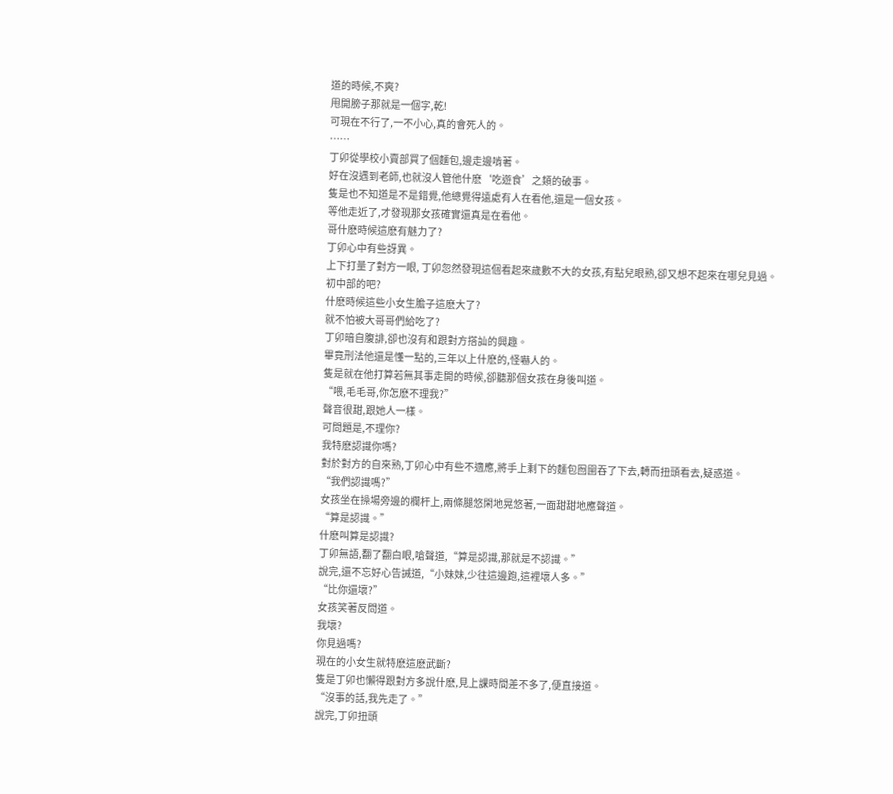道的時候,不爽?
甩開膀子那就是一個字,乾!
可現在不行了,一不小心,真的會死人的。
……
丁卯從學校小賣部買了個麵包,邊走邊啃著。
好在沒遇到老師,也就沒人管他什麽‘吃遊食’之類的破事。
隻是也不知道是不是錯覺,他總覺得遠處有人在看他,還是一個女孩。
等他走近了,才發現那女孩確實還真是在看他。
哥什麽時候這麽有魅力了?
丁卯心中有些訝異。
上下打量了對方一眼, 丁卯忽然發現這個看起來歲數不大的女孩,有點兒眼熟,卻又想不起來在哪兒見過。
初中部的吧?
什麽時候這些小女生膽子這麽大了?
就不怕被大哥哥們給吃了?
丁卯暗自腹誹,卻也沒有和跟對方搭訕的興趣。
畢竟刑法他還是懂一點的,三年以上什麽的,怪嚇人的。
隻是就在他打算若無其事走開的時候,卻聽那個女孩在身後叫道。
“喂,毛毛哥,你怎麽不理我?”
聲音很甜,跟她人一樣。
可問題是,不理你?
我特麽認識你嗎?
對於對方的自來熟,丁卯心中有些不適應,將手上剩下的麵包囫圇吞了下去,轉而扭頭看去,疑惑道。
“我們認識嗎?”
女孩坐在操場旁邊的欄杆上,兩條腿悠閑地晃悠著,一面甜甜地應聲道。
“算是認識。”
什麽叫算是認識?
丁卯無語,翻了翻白眼,嗆聲道,“算是認識,那就是不認識。”
說完,還不忘好心告誡道,“小妹妹,少往這邊跑,這裡壞人多。”
“比你還壞?”
女孩笑著反問道。
我壞?
你見過嗎?
現在的小女生就特麽這麽武斷?
隻是丁卯也懶得跟對方多說什麽,見上課時間差不多了,便直接道。
“沒事的話,我先走了。”
說完,丁卯扭頭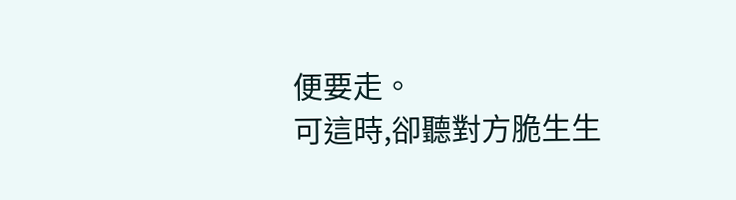便要走。
可這時,卻聽對方脆生生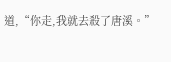道,“你走,我就去殺了唐溪。”